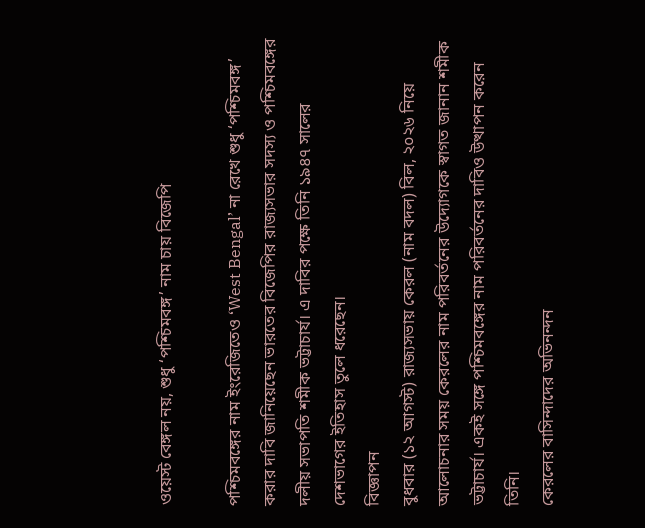ওয়েস্ট বেঙ্গল নয়, শুধু ‘পশ্চিমবঙ্গ’ নাম চায় বিজেপি

পশ্চিমবঙ্গের নাম ইংরেজিতেও ‘West Bengal’ না রেখে শুধু ‘পশ্চিমবঙ্গ’ করার দাবি জানিয়েছেন ভারতের বিজেপির রাজ্যসভার সদস্য ও পশ্চিমবঙ্গের দলীয় সভাপতি শমীক ভট্টাচার্য। এ দাবির পক্ষে তিনি ১৯৪৭ সালের দেশভাগের ইতিহাস তুলে ধরেছেন।
বিজ্ঞাপন
বুধবার (১২ আগস্ট) রাজ্যসভায় কেরল (নাম বদল) বিল, ২০২৬ নিয়ে আলোচনার সময় কেরলের নাম পরিবর্তনের উদ্যোগকে স্বাগত জানান শমীক ভট্টাচার্য। একই সঙ্গে পশ্চিমবঙ্গের নাম পরিবর্তনের দাবিও উত্থাপন করেন তিনি।
কেরলের বাসিন্দাদের অভিনন্দন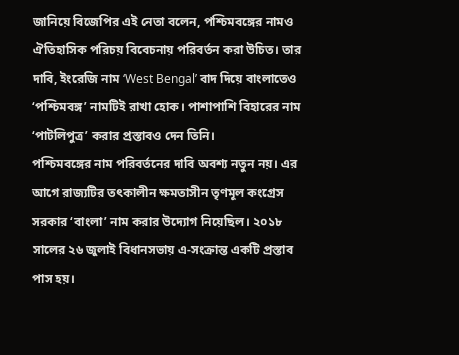জানিয়ে বিজেপির এই নেতা বলেন, পশ্চিমবঙ্গের নামও ঐতিহাসিক পরিচয় বিবেচনায় পরিবর্তন করা উচিত। তার দাবি, ইংরেজি নাম ‘West Bengal’ বাদ দিয়ে বাংলাতেও ‘পশ্চিমবঙ্গ’ নামটিই রাখা হোক। পাশাপাশি বিহারের নাম ‘পাটলিপুত্র’ করার প্রস্তাবও দেন তিনি।
পশ্চিমবঙ্গের নাম পরিবর্তনের দাবি অবশ্য নতুন নয়। এর আগে রাজ্যটির তৎকালীন ক্ষমতাসীন তৃণমূল কংগ্রেস সরকার ‘বাংলা’ নাম করার উদ্যোগ নিয়েছিল। ২০১৮ সালের ২৬ জুলাই বিধানসভায় এ-সংক্রান্ত একটি প্রস্তাব পাস হয়।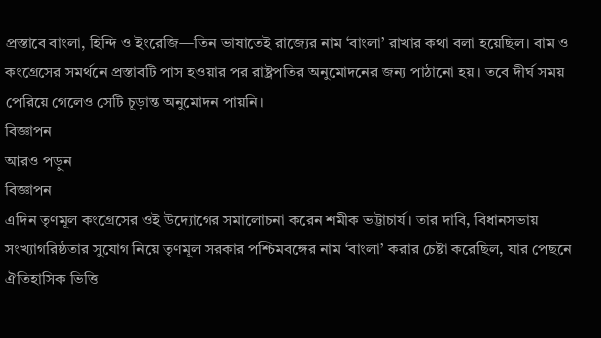প্রস্তাবে বাংলা, হিন্দি ও ইংরেজি—তিন ভাষাতেই রাজ্যের নাম ‘বাংলা’ রাখার কথা বলা হয়েছিল। বাম ও কংগ্রেসের সমর্থনে প্রস্তাবটি পাস হওয়ার পর রাষ্ট্রপতির অনুমোদনের জন্য পাঠানো হয়। তবে দীর্ঘ সময় পেরিয়ে গেলেও সেটি চূড়ান্ত অনুমোদন পায়নি।
বিজ্ঞাপন
আরও পড়ুন
বিজ্ঞাপন
এদিন তৃণমূল কংগ্রেসের ওই উদ্যোগের সমালোচনা করেন শমীক ভট্টাচার্য। তার দাবি, বিধানসভায় সংখ্যাগরিষ্ঠতার সুযোগ নিয়ে তৃণমূল সরকার পশ্চিমবঙ্গের নাম ‘বাংলা’ করার চেষ্টা করেছিল, যার পেছনে ঐতিহাসিক ভিত্তি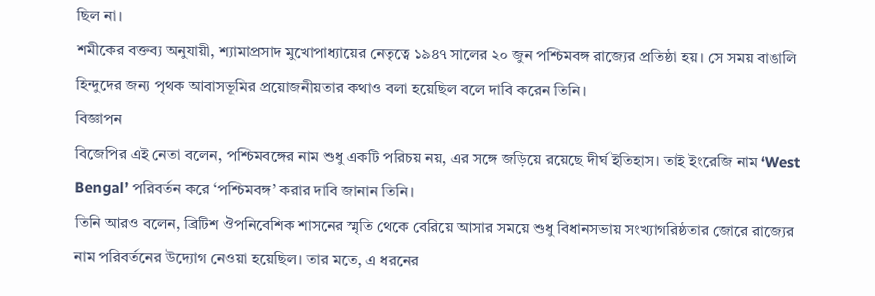ছিল না।
শমীকের বক্তব্য অনুযায়ী, শ্যামাপ্রসাদ মুখোপাধ্যায়ের নেতৃত্বে ১৯৪৭ সালের ২০ জুন পশ্চিমবঙ্গ রাজ্যের প্রতিষ্ঠা হয়। সে সময় বাঙালি হিন্দুদের জন্য পৃথক আবাসভূমির প্রয়োজনীয়তার কথাও বলা হয়েছিল বলে দাবি করেন তিনি।
বিজ্ঞাপন
বিজেপির এই নেতা বলেন, পশ্চিমবঙ্গের নাম শুধু একটি পরিচয় নয়, এর সঙ্গে জড়িয়ে রয়েছে দীর্ঘ ইতিহাস। তাই ইংরেজি নাম ‘West Bengal’ পরিবর্তন করে ‘পশ্চিমবঙ্গ’ করার দাবি জানান তিনি।
তিনি আরও বলেন, ব্রিটিশ ঔপনিবেশিক শাসনের স্মৃতি থেকে বেরিয়ে আসার সময়ে শুধু বিধানসভায় সংখ্যাগরিষ্ঠতার জোরে রাজ্যের নাম পরিবর্তনের উদ্যোগ নেওয়া হয়েছিল। তার মতে, এ ধরনের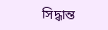সিদ্ধান্ত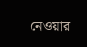নেওয়ার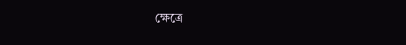ক্ষেত্রে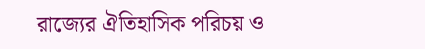রাজ্যের ঐতিহাসিক পরিচয় ও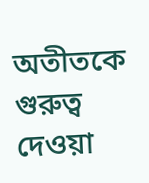অতীতকে গুরুত্ব দেওয়া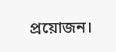প্রয়োজন।